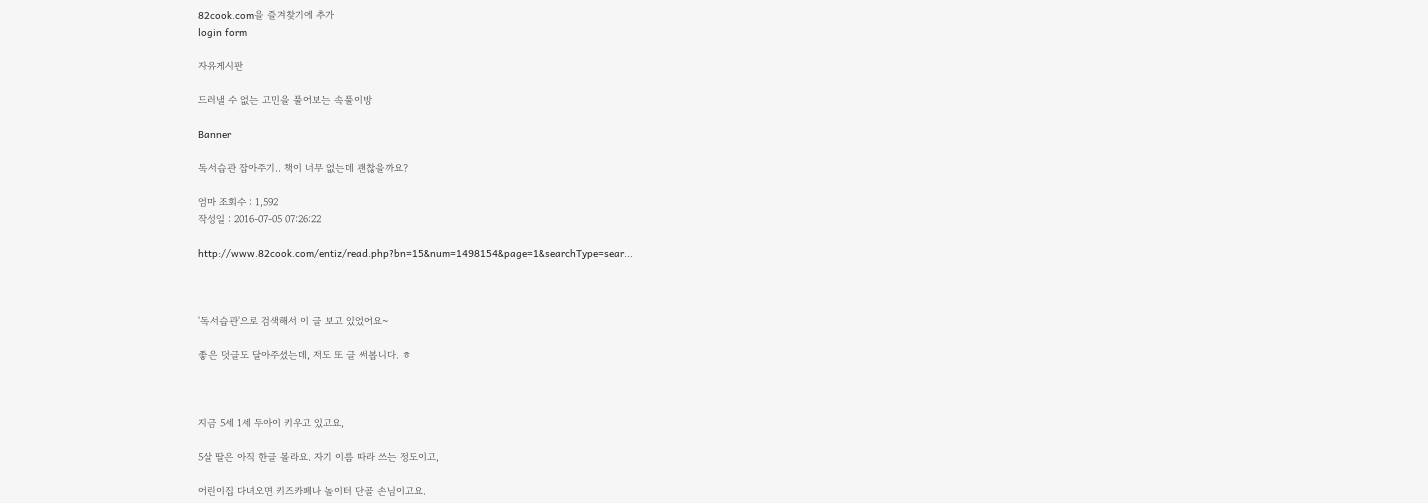82cook.com을 즐겨찾기에 추가
login form

자유게시판

드러낼 수 없는 고민을 풀어보는 속풀이방

Banner

독서습관 잡아주기.. 책이 너무 없는데 괜찮을까요?

엄마 조회수 : 1,592
작성일 : 2016-07-05 07:26:22

http://www.82cook.com/entiz/read.php?bn=15&num=1498154&page=1&searchType=sear...



'독서습관'으로 검색해서 이 글 보고 있었어요~

좋은 덧글도 달아주셨는데, 저도 또 글 써봅니다. ㅎ



지금 5세 1세 두아이 키우고 있고요,

5살 딸은 아직 한글 몰라요. 자기 이름 따라 쓰는 정도이고,

어린이집 다녀오면 키즈카페나 놀이터 단골 손님이고요.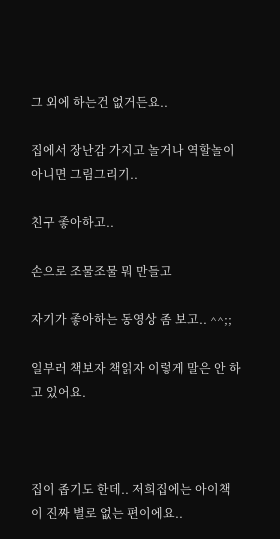그 외에 하는건 없거든요..

집에서 장난감 가지고 놀거나 역할놀이 아니면 그림그리기..

친구 좋아하고..

손으로 조물조물 뭐 만들고

자기가 좋아하는 동영상 좀 보고.. ^^;;

일부러 책보자 책읽자 이렇게 말은 안 하고 있어요.



집이 좁기도 한데.. 저희집에는 아이책이 진짜 별로 없는 편이에요..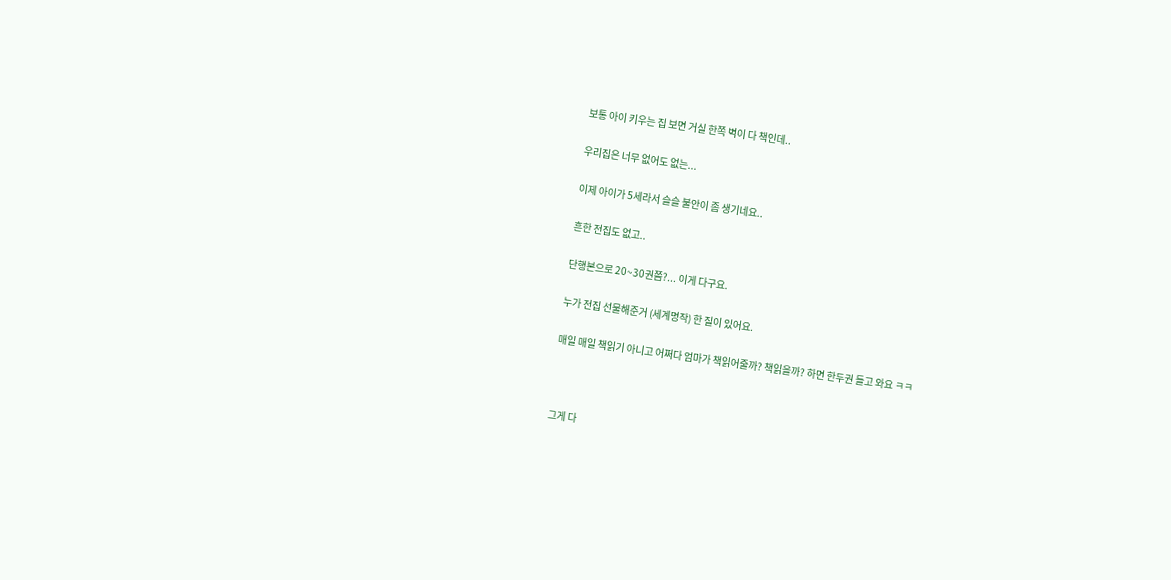보통 아이 키우는 집 보면 거실 한쪽 벽이 다 책인데..

우리집은 너무 없어도 없는...

이제 아이가 5세라서 슬슬 불안이 좀 생기네요..

흔한 전집도 없고..

단행본으로 20~30권쯤?... 이게 다구요.

누가 전집 선물해준거 (세계명작) 한 질이 있어요.

매일 매일 책읽기 아니고 어쩌다 엄마가 책읽어줄까? 책읽을까? 하면 한두권 들고 와요 ㅋㅋ



그게 다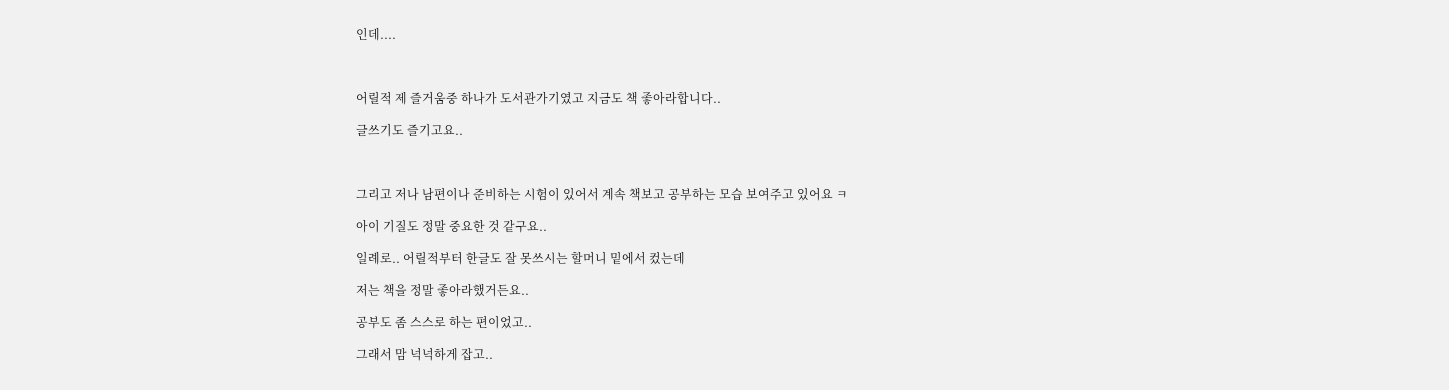인데....



어릴적 제 즐거움중 하나가 도서관가기였고 지금도 책 좋아라합니다..

글쓰기도 즐기고요..



그리고 저나 남편이나 준비하는 시험이 있어서 계속 책보고 공부하는 모습 보여주고 있어요 ㅋ

아이 기질도 정말 중요한 것 같구요..

일례로.. 어릴적부터 한글도 잘 못쓰시는 할머니 밑에서 컸는데

저는 책을 정말 좋아라했거든요..

공부도 좀 스스로 하는 편이었고..

그래서 맘 넉넉하게 잡고..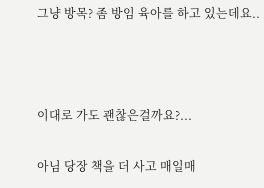그냥 방목? 좀 방임 육아를 하고 있는데요..



이대로 가도 괜찮은걸까요?...

아님 당장 책을 더 사고 매일매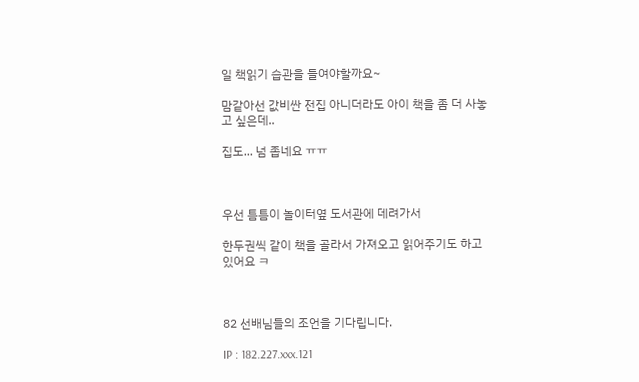일 책읽기 습관을 들여야할까요~

맘같아선 값비싼 전집 아니더라도 아이 책을 좀 더 사놓고 싶은데..

집도... 넘 좁네요 ㅠㅠ



우선 틈틈이 놀이터옆 도서관에 데려가서

한두권씩 같이 책을 골라서 가져오고 읽어주기도 하고 있어요 ㅋ



82 선배님들의 조언을 기다립니다.

IP : 182.227.xxx.121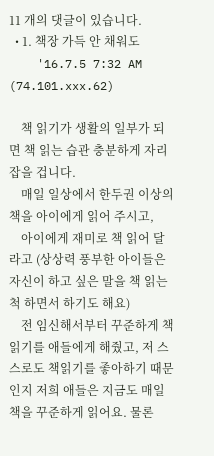11 개의 댓글이 있습니다.
  • 1. 책장 가득 안 채워도
    '16.7.5 7:32 AM (74.101.xxx.62)

    책 읽기가 생활의 일부가 되면 책 읽는 습관 충분하게 자리 잡을 겁니다.
    매일 일상에서 한두권 이상의 책을 아이에게 읽어 주시고,
    아이에게 재미로 책 읽어 달라고 (상상력 풍부한 아이들은 자신이 하고 싶은 말을 책 읽는 척 하면서 하기도 해요)
    전 임신해서부터 꾸준하게 책 읽기를 애들에게 해줬고, 저 스스로도 책읽기를 좋아하기 때문인지 저희 애들은 지금도 매일 책을 꾸준하게 읽어요. 물론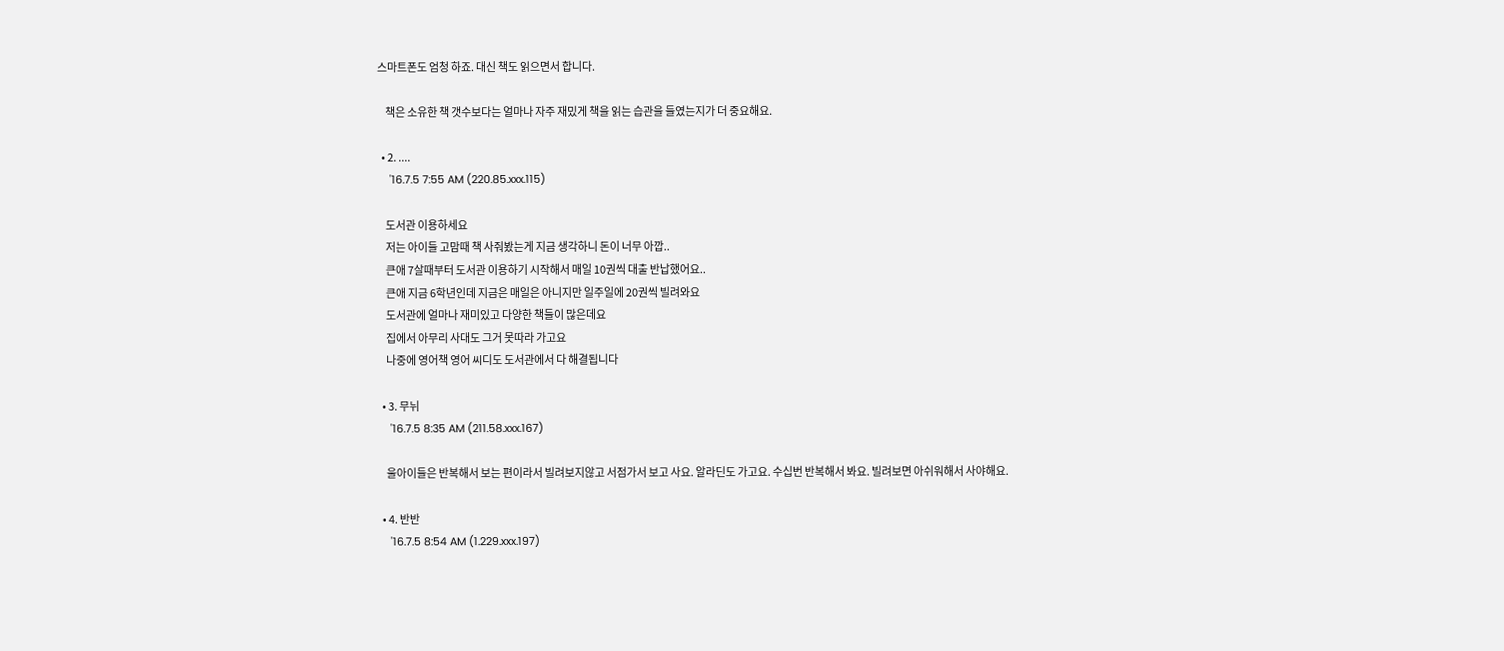스마트폰도 엄청 하죠. 대신 책도 읽으면서 합니다.

    책은 소유한 책 갯수보다는 얼마나 자주 재밌게 책을 읽는 습관을 들였는지가 더 중요해요.

  • 2. ....
    '16.7.5 7:55 AM (220.85.xxx.115)

    도서관 이용하세요
    저는 아이들 고맘때 책 사줘봤는게 지금 생각하니 돈이 너무 아깝..
    큰애 7살때부터 도서관 이용하기 시작해서 매일 10권씩 대출 반납했어요..
    큰애 지금 6학년인데 지금은 매일은 아니지만 일주일에 20권씩 빌려와요
    도서관에 얼마나 재미있고 다양한 책들이 많은데요
    집에서 아무리 사대도 그거 못따라 가고요
    나중에 영어책 영어 씨디도 도서관에서 다 해결됩니다

  • 3. 무뉘
    '16.7.5 8:35 AM (211.58.xxx.167)

    울아이들은 반복해서 보는 편이라서 빌려보지않고 서점가서 보고 사요. 알라딘도 가고요. 수십번 반복해서 봐요. 빌려보면 아쉬워해서 사야해요.

  • 4. 반반
    '16.7.5 8:54 AM (1.229.xxx.197)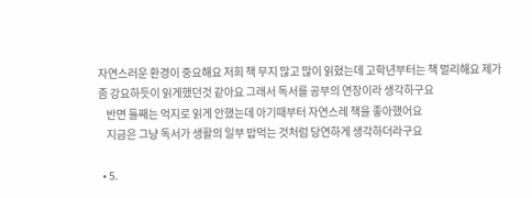자연스러운 환경이 중요해요 저희 책 무지 많고 많이 읽혔는데 고학년부터는 책 멀리해요 제가 좀 강요하듯이 읽게했던것 같아요 그래서 독서를 공부의 연장이라 생각하구요
    반면 둘째는 억지로 읽게 안했는데 아기때부터 자연스레 책을 좋아했어요
    지금은 그냥 독서가 생활의 일부 밥먹는 것처럼 당연하게 생각하더라구요

  • 5.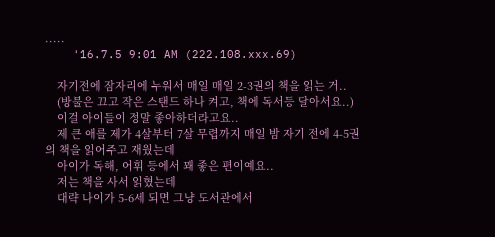.....
    '16.7.5 9:01 AM (222.108.xxx.69)

    자기전에 잠자리에 누워서 매일 매일 2-3권의 책을 읽는 거..
    (방불은 끄고 작은 스탠드 하나 켜고, 책에 독서등 달아서요..)
    이걸 아이들이 정말 좋아하더라고요..
    제 큰 애를 제가 4살부터 7살 무렵까지 매일 밤 자기 전에 4-5권의 책을 읽어주고 재웠는데
    아이가 독해, 어휘 등에서 꽤 좋은 편이예요..
    저는 책을 사서 읽혔는데
    대략 나이가 5-6세 되면 그냥 도서관에서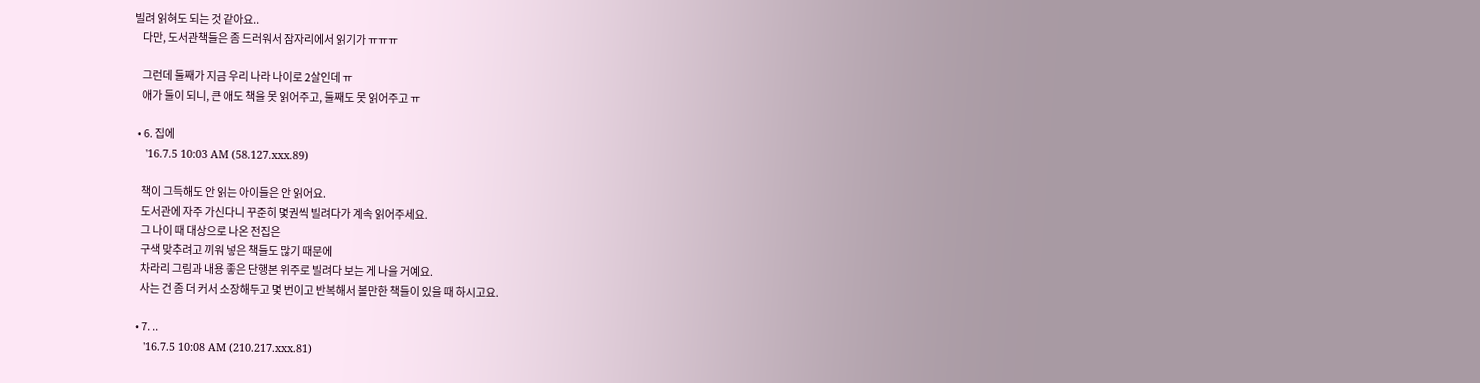빌려 읽혀도 되는 것 같아요..
    다만, 도서관책들은 좀 드러워서 잠자리에서 읽기가 ㅠㅠㅠ

    그런데 둘째가 지금 우리 나라 나이로 2살인데 ㅠ
    애가 둘이 되니, 큰 애도 책을 못 읽어주고, 둘째도 못 읽어주고 ㅠ

  • 6. 집에
    '16.7.5 10:03 AM (58.127.xxx.89)

    책이 그득해도 안 읽는 아이들은 안 읽어요.
    도서관에 자주 가신다니 꾸준히 몇권씩 빌려다가 계속 읽어주세요.
    그 나이 때 대상으로 나온 전집은
    구색 맞추려고 끼워 넣은 책들도 많기 때문에
    차라리 그림과 내용 좋은 단행본 위주로 빌려다 보는 게 나을 거예요.
    사는 건 좀 더 커서 소장해두고 몇 번이고 반복해서 볼만한 책들이 있을 때 하시고요.

  • 7. ..
    '16.7.5 10:08 AM (210.217.xxx.81)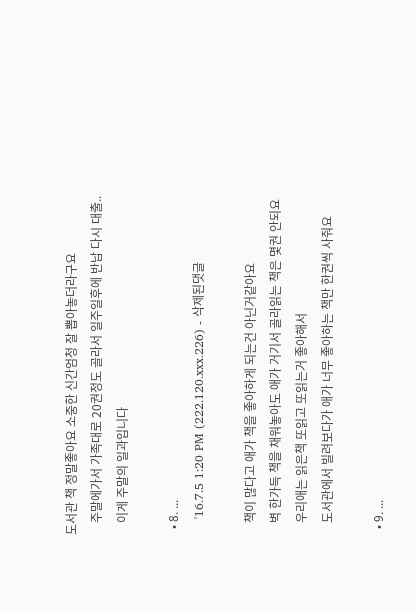도서관 책 정말좋아요 소중한 신간엄청 잘 뽑아놓더라구요
    주말에가서 가족대로 20권정도 골라서 일주일후에 반납 다시 대출..
    이게 주말의 일과입니다

  • 8. ...
    '16.7.5 1:20 PM (222.120.xxx.226) - 삭제된댓글

    책이 많다고 애가 책을 좋아하게 되는건 아닌거같아요
    벽 한가득 책을 채워놓아도 애가 거기서 골라읽는 책은 몇권 안되요
    우리애는 읽은책 또읽고 또읽는거 좋아해서
    도서관에서 빌려보다가 애가 너무 좋아하는 책만 한권씩 사줘요

  • 9. ...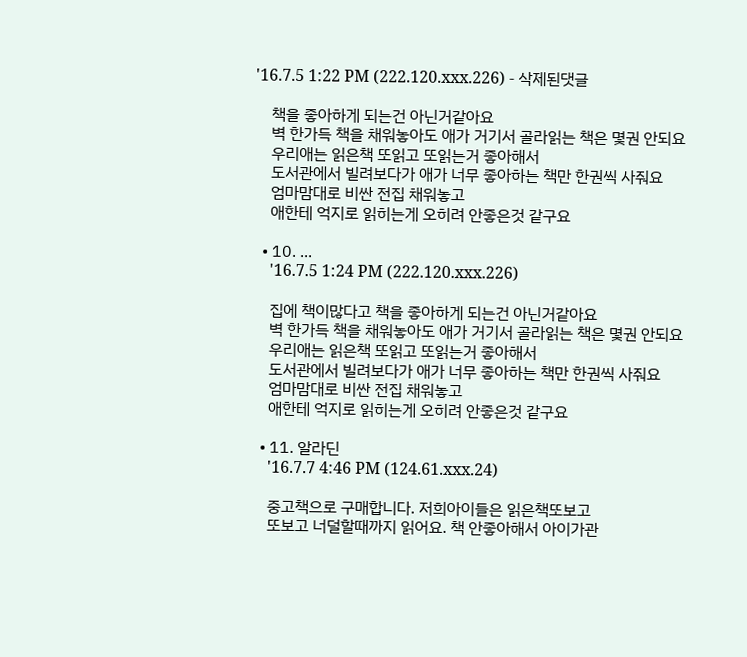'16.7.5 1:22 PM (222.120.xxx.226) - 삭제된댓글

    책을 좋아하게 되는건 아닌거같아요
    벽 한가득 책을 채워놓아도 애가 거기서 골라읽는 책은 몇권 안되요
    우리애는 읽은책 또읽고 또읽는거 좋아해서
    도서관에서 빌려보다가 애가 너무 좋아하는 책만 한권씩 사줘요
    엄마맘대로 비싼 전집 채워놓고
    애한테 억지로 읽히는게 오히려 안좋은것 같구요

  • 10. ...
    '16.7.5 1:24 PM (222.120.xxx.226)

    집에 책이많다고 책을 좋아하게 되는건 아닌거같아요
    벽 한가득 책을 채워놓아도 애가 거기서 골라읽는 책은 몇권 안되요
    우리애는 읽은책 또읽고 또읽는거 좋아해서
    도서관에서 빌려보다가 애가 너무 좋아하는 책만 한권씩 사줘요
    엄마맘대로 비싼 전집 채워놓고
    애한테 억지로 읽히는게 오히려 안좋은것 같구요

  • 11. 알라딘
    '16.7.7 4:46 PM (124.61.xxx.24)

    중고책으로 구매합니다. 저희아이들은 읽은책또보고
    또보고 너덜할때까지 읽어요. 책 안좋아해서 아이가관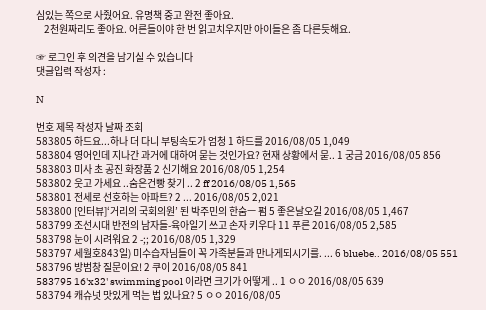심있는 쪽으로 사줬어요. 유명책 중고 완전 좋아요.
    2천원짜리도 좋아요. 어른들이야 한 번 읽고치우지만 아이들은 좀 다른듯해요.

☞ 로그인 후 의견을 남기실 수 있습니다
댓글입력 작성자 :

N

번호 제목 작성자 날짜 조회
583805 하드요...하나 더 다니 부팅속도가 엄청 1 하드를 2016/08/05 1,049
583804 영어인데 지나간 과거에 대하여 묻는 것인가요? 현재 상황에서 묻.. 1 궁금 2016/08/05 856
583803 미사 초 공진 화장품 2 신기해요 2016/08/05 1,254
583802 웃고 가세요 ..숨은건빵 찾기 .. 2 ff 2016/08/05 1,565
583801 전세로 선호하는 아파트? 2 ... 2016/08/05 2,021
583800 [인터뷰]‘거리의 국회의원’ 된 박주민의 한숨ㅡ 펌 5 좋은날오길 2016/08/05 1,467
583799 조선시대 반전의 남자들-육아일기 쓰고 손자 키우다 11 푸른 2016/08/05 2,585
583798 눈이 시려워요 2 -;; 2016/08/05 1,329
583797 세월호843일) 미수습자님들이 꼭 가족분들과 만나게되시기를. ... 6 bluebe.. 2016/08/05 551
583796 방범창 질문이요! 2 쿠이 2016/08/05 841
583795 16'x32' swimming pool 이라면 크기가 어떻게 .. 1 ㅇㅇ 2016/08/05 639
583794 캐슈넛 맛있게 먹는 법 있나요? 5 ㅇㅇ 2016/08/05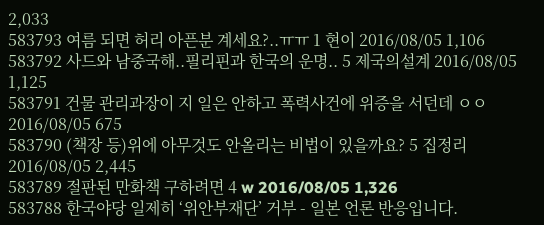2,033
583793 여름 되면 허리 아픈분 계세요?..ㅠㅠ 1 현이 2016/08/05 1,106
583792 사드와 남중국해..필리핀과 한국의 운명.. 5 제국의설계 2016/08/05 1,125
583791 건물 관리과장이 지 일은 안하고 폭력사건에 위증을 서던데 ㅇㅇ 2016/08/05 675
583790 (책장 등)위에 아무것도 안올리는 비법이 있을까요? 5 집정리 2016/08/05 2,445
583789 절판된 만화책 구하려면 4 w 2016/08/05 1,326
583788 한국야당 일제히 ‘위안부재단’ 거부 - 일본 언론 반응입니다.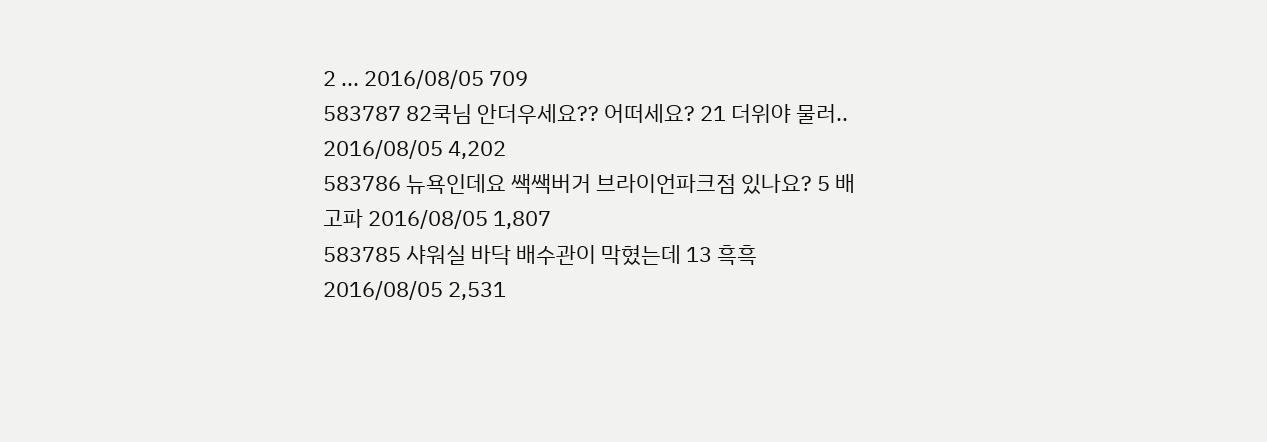2 ... 2016/08/05 709
583787 82쿡님 안더우세요?? 어떠세요? 21 더위야 물러.. 2016/08/05 4,202
583786 뉴욕인데요 쌕쌕버거 브라이언파크점 있나요? 5 배고파 2016/08/05 1,807
583785 샤워실 바닥 배수관이 막혔는데 13 흑흑 2016/08/05 2,531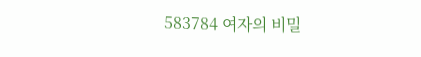583784 여자의 비밀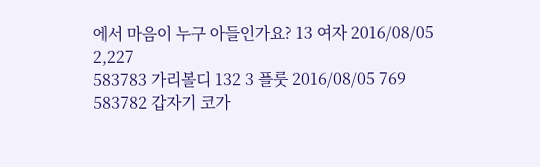에서 마음이 누구 아들인가요? 13 여자 2016/08/05 2,227
583783 가리볼디 132 3 플룻 2016/08/05 769
583782 갑자기 코가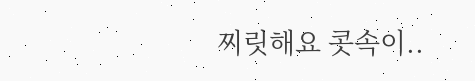찌릿해요 콧속이..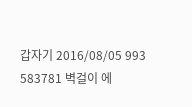갑자기 2016/08/05 993
583781 벽걸이 에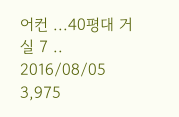어컨 ...40평대 거실 7 .. 2016/08/05 3,975